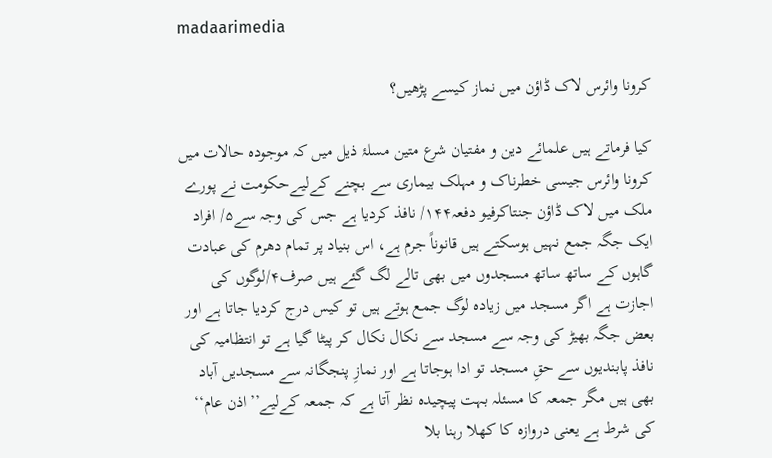madaarimedia

کرونا وائرس لاک ڈاؤن میں نماز کیسے پڑھیں؟

کیا فرماتے ہیں علمائے دین و مفتیان شرع متین مسلۂ ذیل میں کہ موجودہ حالات میں کرونا وائرس جیسی خطرناک و مہلک بیماری سے بچنے کےلیےحکومت نے پورے ملک میں لاک ڈاؤن جنتاکرفیو دفعہ۱۴۴/ نافذ کردیا ہے جس کی وجہ سے۵/ افراد ایک جگہ جمع نہیں ہوسکتے ہیں قانوناً جرم ہے، اس بنیاد پر تمام دھرم کی عبادت گاہوں کے ساتھ ساتھ مسجدوں میں بھی تالے لگ گئے ہیں صرف۴/لوگوں کی اجازت ہے اگر مسجد میں زیادہ لوگ جمع ہوتے ہیں تو کیس درج کردیا جاتا ہے اور بعض جگہ بھیڑ کی وجہ سے مسجد سے نکال نکال کر پیٹا گیا ہے تو انتظامیہ کی نافذ پابندیوں سے حقِ مسجد تو ادا ہوجاتا ہے اور نمازِ پنجگانہ سے مسجدیں آباد بھی ہیں مگر جمعہ کا مسئلہ بہت پیچیدہ نظر آتا ہے کہ جمعہ کےلیے’’اذن عام‘‘ کی شرط ہے یعنی دروازہ کا کھلا رہنا بلا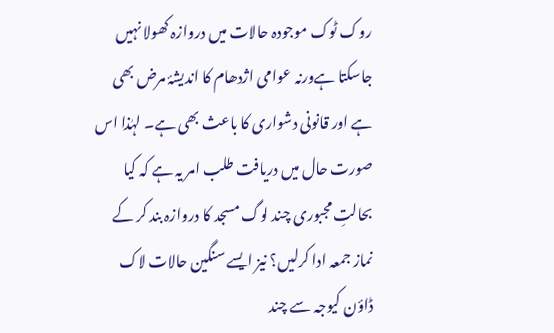روک ٹوک موجودہ حالات میں دروازہ کھولا نہیں جاسکتا ہےورنہ عوامی اژدھام کا اندیشۂ مرض بھی ہے اور قانونی دشواری کا باعث بھی ہے۔ لہٰذا اس صورت حال میں دریافت طلب امر یہ ہے کہ کیا بحالتِ مجبوری چند لوگ مسجد کا دروازہ بند کر کے نماز جمعہ ادا کرلیں؟ نیز ایسے سنگین حالات لاک ڈاؤن کیوجہ سے چند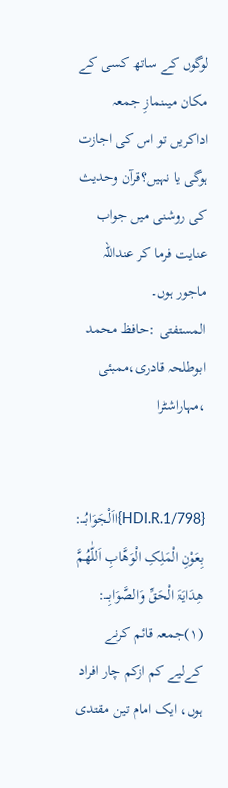لوگوں کے ساتھ کسی کے مکان میںنمازِ جمعہ اداکریں تو اس کی اجازت ہوگی یا نہیں؟قرآن وحدیث کی روشنی میں جواب عنایت فرما کر عنداللہ ماجور ہوں۔
المستفتی :حافظ محمد ابوطلحہ قادری،ممبئی ،مہاراشٹرا


{HDI.R.1/798}ااَلْجَوَابُـــ: بِعَوْنِ الْمَلِکِ الْوَھَّابِ اَللّٰھُمَّ ھِدَایَۃَ الْحَقِّ وَالصَّوَابِـــ:
(۱)جمعہ قائم کرنے کےلیے کم ازکم چار افراد ہوں، ایک امام تین مقتدی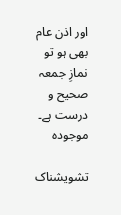اور اذن عام بھی ہو تو نمازِ جمعہ صحیح و درست ہے۔ موجودہ

تشویشناک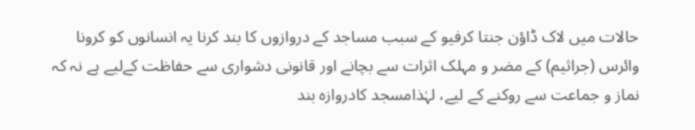حالات میں لاک ڈاؤن جنتا کرفیو کے سبب مساجد کے دروازوں کا بند کرنا یہ انسانوں کو کرونا وائرس (جراثیم) کے مضر و مہلک اثرات سے بچانے اور قانونی دشواری سے حفاظت کےلیے ہے نہ کہ نماز و جماعت سے روکنے کے لیے، لہٰذامسجد کادروازہ بند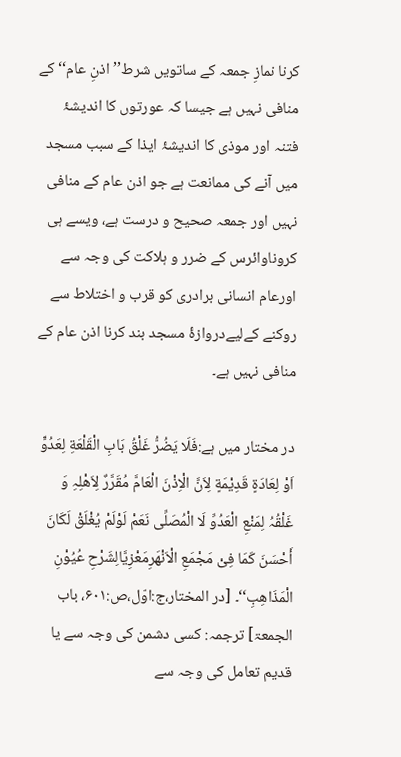کرنا نمازِ جمعہ کے ساتویں شرط’’اذنِ عام‘‘ کے منافی نہیں ہے جیسا کہ عورتوں کا اندیشۂ فتنہ اور موذی کا اندیشۂ ایذا کے سبب مسجد میں آنے کی ممانعت ہے جو اذن عام کے منافی نہیں اور جمعہ صحیح و درست ہے، ویسے ہی کروناوائرس کے ضرر و ہلاکت کی وجہ سے اورعام انسانی برادری کو قرب و اختلاط سے روکنے کےلیےدروازۂ مسجد بند کرنا اذن عام کے منافی نہیں ہے۔

در مختار میں ہے:فَلَا یَضُرُّ غَلْقُ بَابِ الْقَلْعَةِ لِعَدُوٍّ اَوْ لِعَادَةٍ قَدِیْمَةٍ لِاَنَّ الْاِذْنَ الْعَامَّ مُقَرَّرٌ لِاَھْلِہِ وَ غَلْقُہُ لِمَنْعِ الْعَدُوِّ لَا الْمُصَلِّی نَعَمْ لَوْلَمْ یُغْلَقْ لَکَانَ أَحْسَنَ کَمَا فِیْ مَجْمَعِ الْاَنْھَرِمَعْزِیَّالِشَرْحِ عُیُوْنِ الْمَذَاھِبِ‘‘۔ [در المختار،ج:اوّل،ص:۶۰۱، باب الجمعۃ] ترجمہ: کسی دشمن کی وجہ سے یا قدیم تعامل کی وجہ سے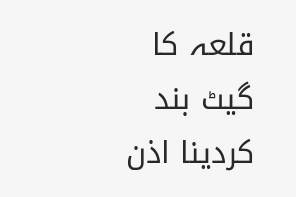قلعہ کا گیٹ بند کردینا اذن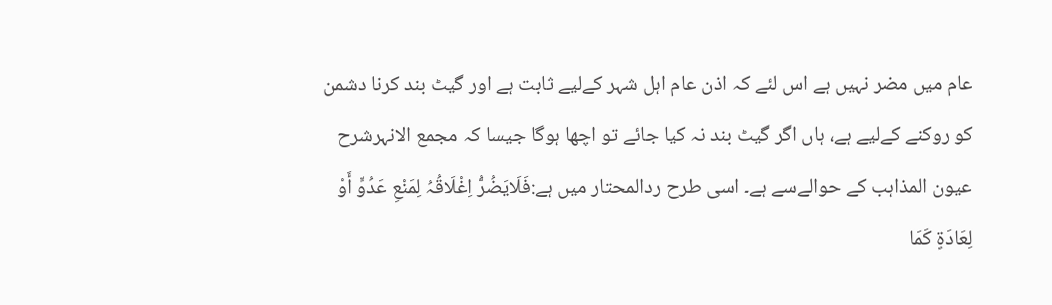عام میں مضر نہیں ہے اس لئے کہ اذن عام اہل شہر کےلیے ثابت ہے اور گیٹ بند کرنا دشمن کو روکنے کےلیے ہے، ہاں اگر گیٹ بند نہ کیا جائے تو اچھا ہوگا جیسا کہ مجمع الانہرشرح عیون المذاہب کے حوالےسے ہے۔ اسی طرح ردالمحتار میں ہے:فَلَایَضُرُّ اِغْلَاقُہُ لِمَنْعِ عَدُوٍّ أَوْ لِعَادَةٍ کَمَا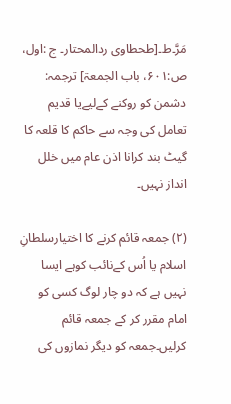مَرَّ۔ط۔[طحطاوی ردالمحتار۔ ج :اول، ص:۶۰۱، باب الجمعۃ] ترجمہ: دشمن کو روکنے کےلیےیا قدیم تعامل کی وجہ سے حاکم کا قلعہ کا گیٹ بند کرانا اذن عام میں خلل انداز نہیں۔

(۲) جمعہ قائم کرنے کا اختیارسلطانِ اسلام یا اُس کےنائب کوہے ایسا نہیں ہے کہ دو چار لوگ کسی کو امام مقرر کر کے جمعہ قائم کرلیں۔جمعہ کو دیگر نمازوں کی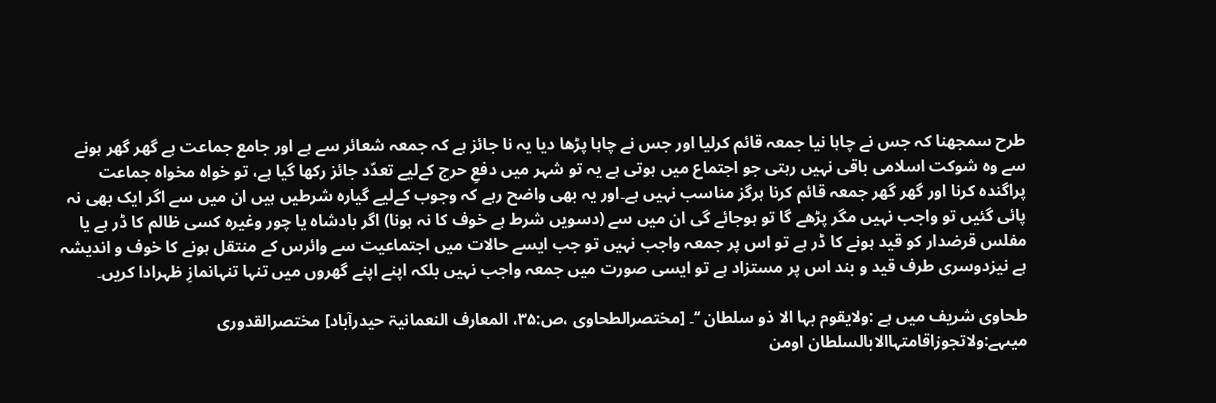طرح سمجھنا کہ جس نے چاہا نیا جمعہ قائم کرلیا اور جس نے چاہا پڑھا دیا یہ نا جائز ہے کہ جمعہ شعائر سے ہے اور جامع جماعت ہے گھر گھر ہونے سے وہ شوکت اسلامی باقی نہیں رہتی جو اجتماع میں ہوتی ہے یہ تو شہر میں دفعِ حرج کےلیے تعدّد جائز رکھا گیا ہے، تو خواہ مخواہ جماعت پراگندہ کرنا اور گھر گھر جمعہ قائم کرنا ہرگز مناسب نہیں ہے۔اور یہ بھی واضح رہے کہ وجوب کےلیے گیارہ شرطیں ہیں ان میں سے اگر ایک بھی نہ پائی گئیں تو واجب نہیں مگر پڑھے گا تو ہوجائے گی ان میں سے (دسویں شرط ہے خوف کا نہ ہونا) اگر بادشاہ یا چور وغیرہ کسی ظالم کا ڈر ہے یا مفلس قرضدار کو قید ہونے کا ڈر ہے تو اس پر جمعہ واجب نہیں تو جب ایسے حالات میں اجتماعیت سے وائرس کے منتقل ہونے کا خوف و اندیشہ ہے نیزدوسری طرف قید و بند اس پر مستزاد ہے تو ایسی صورت میں جمعہ واجب نہیں بلکہ اپنے اپنے گھروں میں تنہا تنہانمازِ ظہرادا کریں۔

طحاوی شریف میں ہے :ولایقوم بہا الا ذو سلطان ‘‘۔ [مختصرالطحاوی ،ص:۳۵، المعارف النعمانیۃ حیدرآباد] مختصرالقدوری میںہے:ولاتجوزاقامتہاالابالسلطان اومن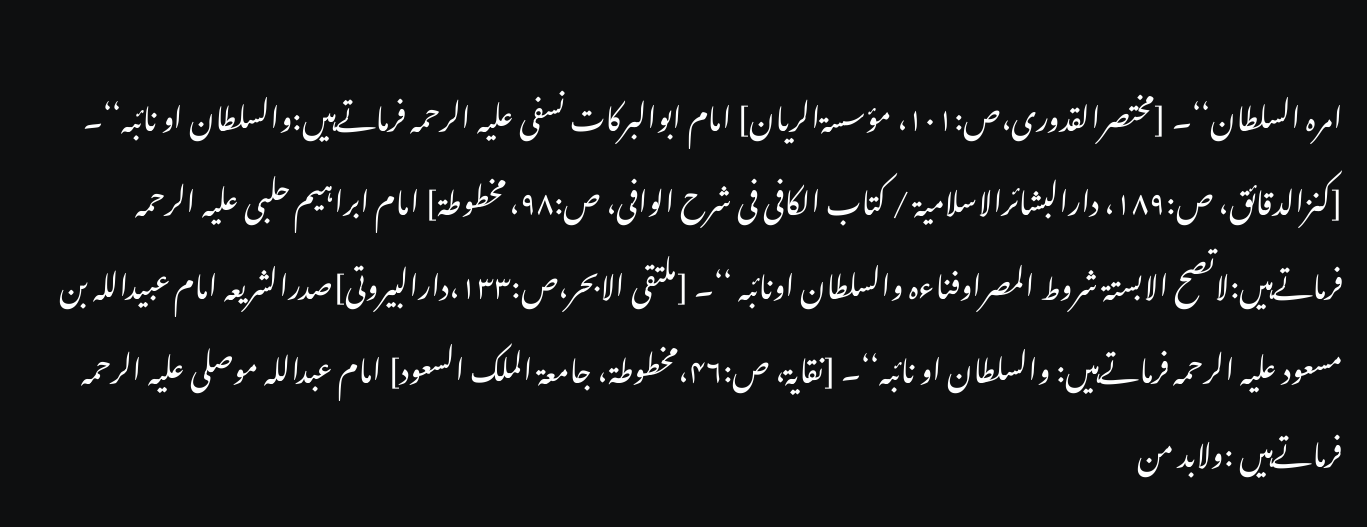امرہ السلطان‘‘۔ [مختصرالقدوری،ص:۱۰۱، مؤسسۃالریان] امام ابوالبرکات نسفی علیہ الرحمہ فرماتےہیں:والسلطان او نائبہ‘‘۔ [کنزالدقائق، ص:۱۸۹، دارالبشائرالاسلامیۃ / کتاب الکافی فی شرح الوافی، ص:۹۸، مخطوطۃ] امام ابراہیم حلبی علیہ الرحمہ فرماتےہیں:لاتصح الابستۃ شروط المصراوفناءہ والسلطان اونائبہ ‘‘۔ [ملتقی الابحر،ص:۱۳۳،دارالبیروتی]صدرالشریعہ امام عبیداللہ بن مسعود علیہ الرحمہ فرماتےہیں: والسلطان او نائبہ‘‘۔ [نقایۃ، ص:۴۶،مخطوطۃ، جامعۃ الملک السعود] امام عبداللہ موصلی علیہ الرحمہ فرماتےہیں :ولابد من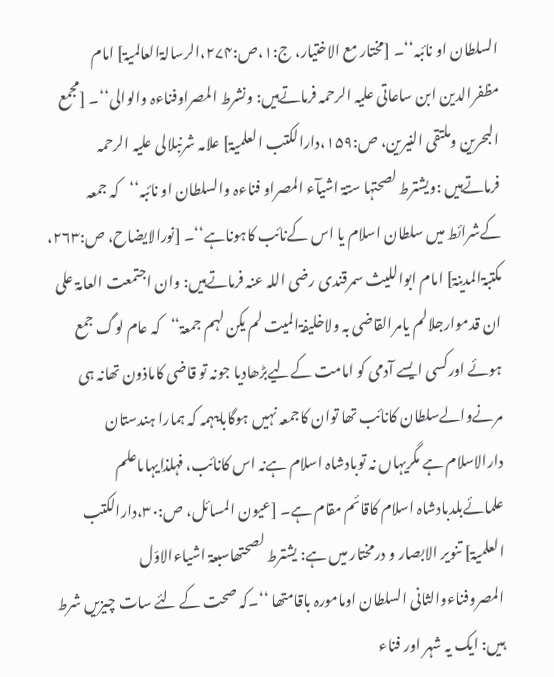السلطان او نائبہ‘‘۔ [مختار مع الاختیار، ج:۱،ص:۲۷۴،الرسالۃالعالمیۃ] امام مظفرالدین ابن ساعاتی علیہ الرحمہ فرماتےہیں: ونشرط المصراوفناءہ والوالی‘‘۔ [مجمع البحرین وملتقی النیرین، ص:۱۵۹،دارالکتب العلمیۃ] علامہ شرنبلالی علیہ الرحمہ فرماتےہیں :ویشترط لصحتہا ستۃ اشیآء المصراو فناءہ والسلطان او نائبہ‘‘کہ جمعہ کےشرائط میں سلطان اسلام یا اس کےنائب کاہوناہے‘‘۔ [نورالایضاح، ص:۲۶۳، مکتبۃالمدینۃ] امام ابواللیث سمرقندی رضی اللہ عنہ فرماتےہیں: وان اجتمعت العامۃ علی ان قدموارجلالم یامرالقاضی بہ ولاخلیفۃالمیت لم یکن لہم جمعۃ‘‘کہ عام لوگ جمع ہوئے اورکسی ایسے آدمی کو امامت کےلیےبڑھادیا جونہ تو قاضی کاماذون تھانہ ہی مرنےوالےسلطان کانائب تھا توان کاجمعہ نہیں ہوگابایںہمہ کہ ہمارا ہندستان دارالاسلام ہے مگریہاں نہ توبادشاہ اسلام ہےنہ اس کانائب، فہلذایہاںاعلم علمائےبلدبادشاہ اسلام کاقائم مقام ہے۔ [عیون المسائل، ص:۳۰،دارالکتب العلمیۃ] تنویر الابصار و درمختار میں ہے: یشترط لصحتھاسبعۃ اشیاءالاوّل المصروفناءوالثانی السلطان اومامورہ باقامتھا ‘‘۔کہ صحت کے لئے سات چیزیں شرط ہیں: ایک یہ شہر اور فناء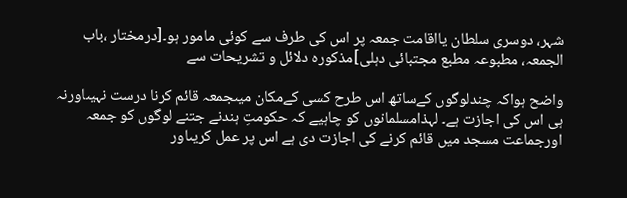شہر، دوسری سلطان یااقامت جمعہ پر اس کی طرف سے کوئی مامور ہو۔[درمختار ،باب الجمعہ، مطبوعہ مطبع مجتبائی دہلی]مذکورہ دلائل و تشریحات سے

واضح ہواکہ چندلوگوں کےساتھ اس طرح کسی کےمکان میںجمعہ قائم کرنا درست نہیںاورنہ ہی اس کی اجازت ہے۔ لہذامسلمانوں کو چاہیے کہ حکومتِ ہندنے جتنے لوگوں کو جمعہ اورجماعت مسجد میں قائم کرنے کی اجازت دی ہے اس پر عمل کریںاور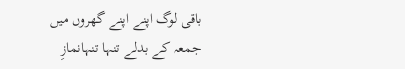باقی لوگ اپنے اپنے گھروں میں جمعہ کے بدلے تنہا تنہانمازِ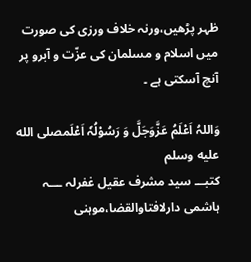ظہر پڑھیں،ورنہ خلاف ورزی کی صورت میں اسلام و مسلمان کی عزّت و آبرو پر آنچ آسکتی ہے ۔

وَاللہُ اَعْلَمُ عَزَّوَجَلَّ وَ رَسُوْلُہٗ اَعْلَمصلى الله عليه وسلم
کتبـــ سید مشرف عقیل غفرلہ ـــہ
ہاشمی دارلافتاوالقضا،موہنی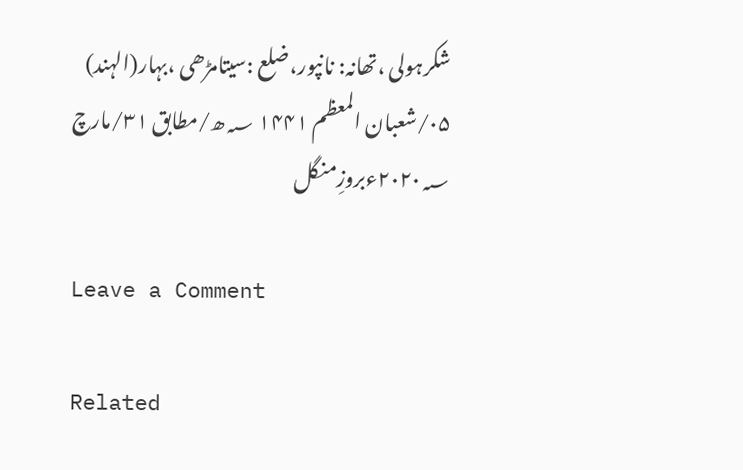شکرہولی ،تھانہ: نانپور،ضلع :سیتامڑھی ،بہار(الہند)
۰۵/شعبان المعظم ۱۴۴۱ ؁ھ/مطابق ۳۱/مارچ ۲۰۲۰؁ءبروزِمنگل

Leave a Comment

Related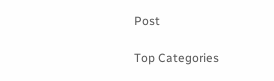Post

Top Categories